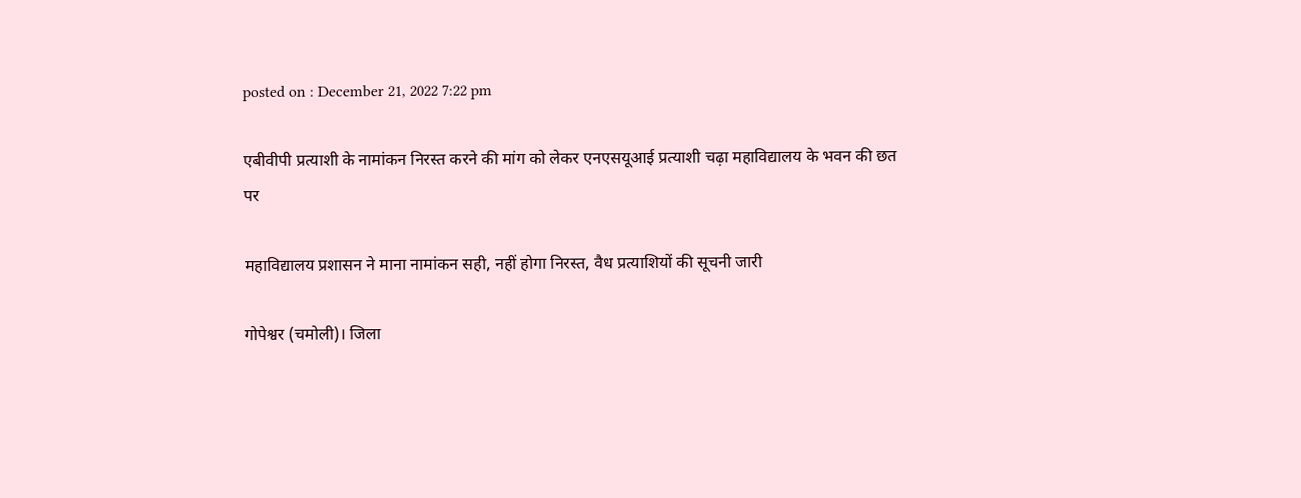posted on : December 21, 2022 7:22 pm

एबीवीपी प्रत्याशी के नामांकन निरस्त करने की मांग को लेकर एनएसयूआई प्रत्याशी चढ़ा महाविद्यालय के भवन की छत पर

महाविद्यालय प्रशासन ने माना नामांकन सही, नहीं होगा निरस्त, वैध प्रत्याशियों की सूचनी जारी

गोपेश्वर (चमोली)। जिला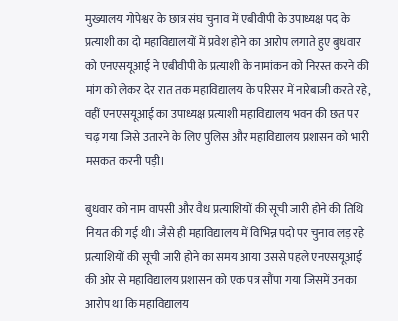मुख्यालय गोपेश्वर के छात्र संघ चुनाव में एबीवीपी के उपाध्यक्ष पद के प्रत्याशी का दो महाविद्यालयों में प्रवेश होने का आरोप लगाते हुए बुधवार को एनएसयूआई ने एबीवीपी के प्रत्याशी के नामांकन को निरस्त करने की मांग को लेकर देर रात तक महाविद्यालय के परिसर में नारेबाजी करते रहे, वहीं एनएसयूआई का उपाध्यक्ष प्रत्याशी महाविद्यालय भवन की छत पर चढ़ गया जिसे उतारने के लिए पुलिस और महाविद्यालय प्रशासन को भारी मसकत करनी पड़ी।

बुधवार को नाम वापसी और वैध प्रत्याशियों की सूची जारी होने की तिथि नियत की गई थी। जैसे ही महाविद्यालय में विभिन्न पदो पर चुनाव लड़ रहे प्रत्याशियों की सूची जारी होने का समय आया उससे पहले एनएसयूआई की ओर से महाविद्यालय प्रशासन को एक पत्र सौंपा गया जिसमें उनका आरोप था कि महाविद्यालय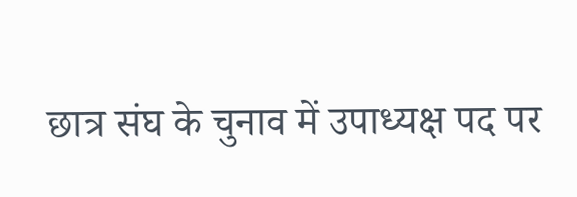छात्र संघ के चुनाव में उपाध्यक्ष पद पर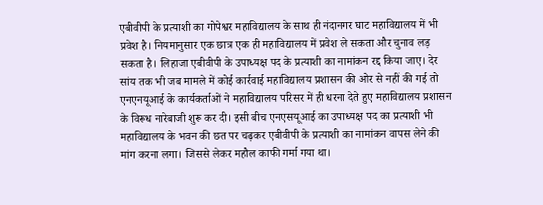एबीवीपी के प्रत्याशी का गोपेश्वर महाविद्यालय के साथ ही नंदानगर घाट महाविद्यालय में भी प्रवेश है। नियमानुसार एक छात्र एक ही महाविद्यालय में प्रवेश ले सकता और चुनाव लड़ सकता है। लिहाजा एबीवीपी के उपाध्यक्ष पद के प्रत्याशी का नामांकन रद्द किया जाए। देर सांय तक भी जब मामले में कोई कार्रवाई महाविद्यालय प्रशासन की ओर से नहीं की गई तो एनएनयूआई के कार्यकर्ताओं ने महाविद्यालय परिसर में ही धरना देते हुए महाविद्यालय प्रशासन के विरूध नारेबाजी शुरू कर दी। इसी बीच एनएसयूआई का उपाध्यक्ष पद का प्रत्याशी भी महाविद्यालय के भवन की छत पर चढ़कर एबीवीपी के प्रत्याशी का नामांकन वापस लेने की मांग करना लगा। जिससे लेकर महौल काफी गर्मा गया था।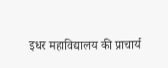इधर महाविद्यालय की प्राचार्य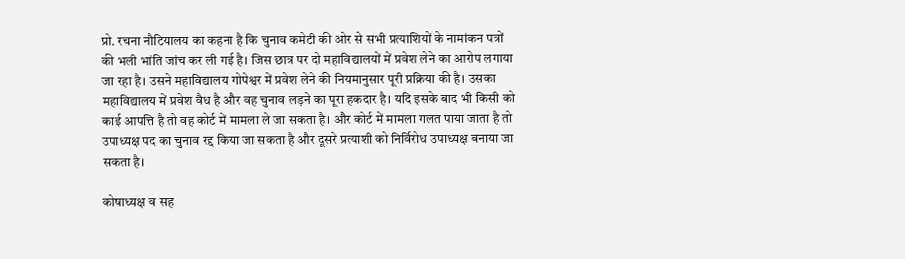प्रो. रचना नौटियालय का कहना है कि चुनाव कमेटी की ओर से सभी प्रत्याशियों के नामांकन पत्रों की भली भांति जांच कर ली गई है। जिस छात्र पर दो महाविद्यालयों में प्रवेश लेने का आरोप लगाया जा रहा है। उसने महाविद्यालय गोपेश्वर में प्रवेश लेने की नियमानुसार पूरी प्रक्रिया की है। उसका महाविद्यालय में प्रवेश वैध है और वह चुनाव लड़ने का पूरा हकदार है। यदि इसके बाद भी किसी को काई आपत्ति है तो वह कोर्ट में मामला ले जा सकता है। और कोर्ट में मामला गलत पाया जाता है तो उपाध्यक्ष पद का चुनाव रद्द किया जा सकता है और दूसरे प्रत्याशी को निर्विरोध उपाध्यक्ष बनाया जा सकता है।

कोषाध्यक्ष व सह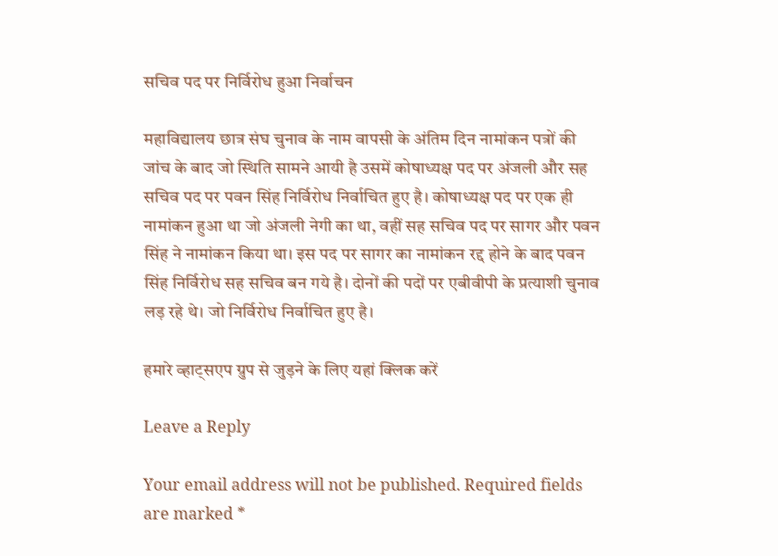सचिव पद पर निर्विरोध हुआ निर्वाचन

महाविद्यालय छात्र संघ चुनाव के नाम वापसी के अंतिम दिन नामांकन पत्रों की जांच के बाद जो स्थिति सामने आयी है उसमें कोषाध्यक्ष पद पर अंजली और सह सचिव पद पर पवन सिंह निर्विरोध निर्वाचित हुए है। कोषाध्यक्ष पद पर एक ही नामांकन हुआ था जो अंजली नेगी का था, वहीं सह सचिव पद पर सागर और पवन सिंह ने नामांकन किया था। इस पद पर सागर का नामांकन रद्द होने के बाद पवन सिंह निर्विरोध सह सचिव बन गये है। दोनों की पदों पर एबीवीपी के प्रत्याशी चुनाव लड़ रहे थे। जो निर्विरोध निर्वाचित हुए है।

हमारे व्हाट्सएप ग्रुप से जुड़ने के लिए यहां क्लिक करें

Leave a Reply

Your email address will not be published. Required fields are marked *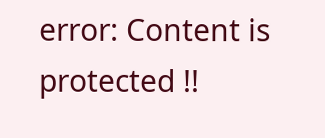error: Content is protected !!